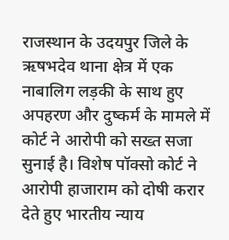राजस्थान के उदयपुर जिले के ऋषभदेव थाना क्षेत्र में एक नाबालिग लड़की के साथ हुए अपहरण और दुष्कर्म के मामले में कोर्ट ने आरोपी को सख्त सजा सुनाई है। विशेष पॉक्सो कोर्ट ने आरोपी हाजाराम को दोषी करार देते हुए भारतीय न्याय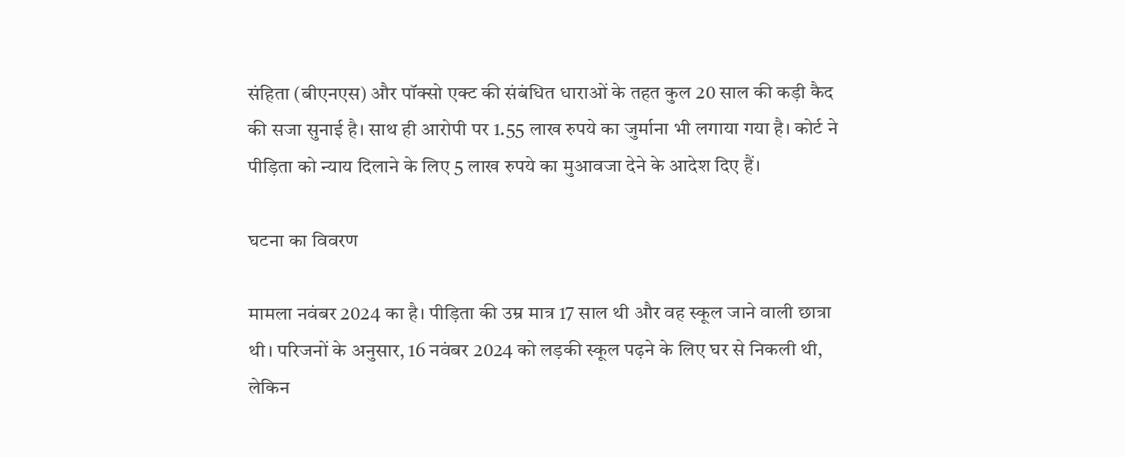संहिता (बीएनएस) और पॉक्सो एक्ट की संबंधित धाराओं के तहत कुल 20 साल की कड़ी कैद की सजा सुनाई है। साथ ही आरोपी पर 1.55 लाख रुपये का जुर्माना भी लगाया गया है। कोर्ट ने पीड़िता को न्याय दिलाने के लिए 5 लाख रुपये का मुआवजा देने के आदेश दिए हैं।

घटना का विवरण

मामला नवंबर 2024 का है। पीड़िता की उम्र मात्र 17 साल थी और वह स्कूल जाने वाली छात्रा थी। परिजनों के अनुसार, 16 नवंबर 2024 को लड़की स्कूल पढ़ने के लिए घर से निकली थी, लेकिन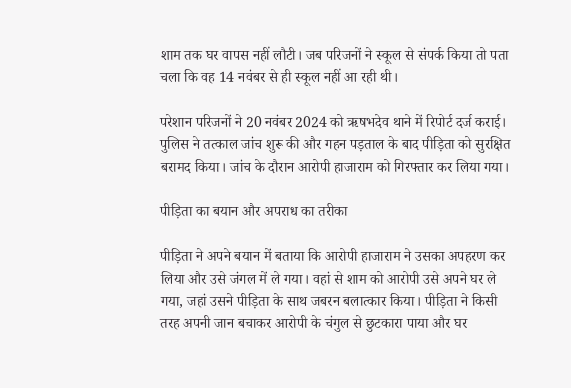शाम तक घर वापस नहीं लौटी। जब परिजनों ने स्कूल से संपर्क किया तो पता चला कि वह 14 नवंबर से ही स्कूल नहीं आ रही थी।

परेशान परिजनों ने 20 नवंबर 2024 को ऋषभदेव थाने में रिपोर्ट दर्ज कराई। पुलिस ने तत्काल जांच शुरू की और गहन पड़ताल के बाद पीड़िता को सुरक्षित बरामद किया। जांच के दौरान आरोपी हाजाराम को गिरफ्तार कर लिया गया।

पीड़िता का बयान और अपराध का तरीका

पीड़िता ने अपने बयान में बताया कि आरोपी हाजाराम ने उसका अपहरण कर लिया और उसे जंगल में ले गया। वहां से शाम को आरोपी उसे अपने घर ले गया, जहां उसने पीड़िता के साथ जबरन बलात्कार किया। पीड़िता ने किसी तरह अपनी जान बचाकर आरोपी के चंगुल से छुटकारा पाया और घर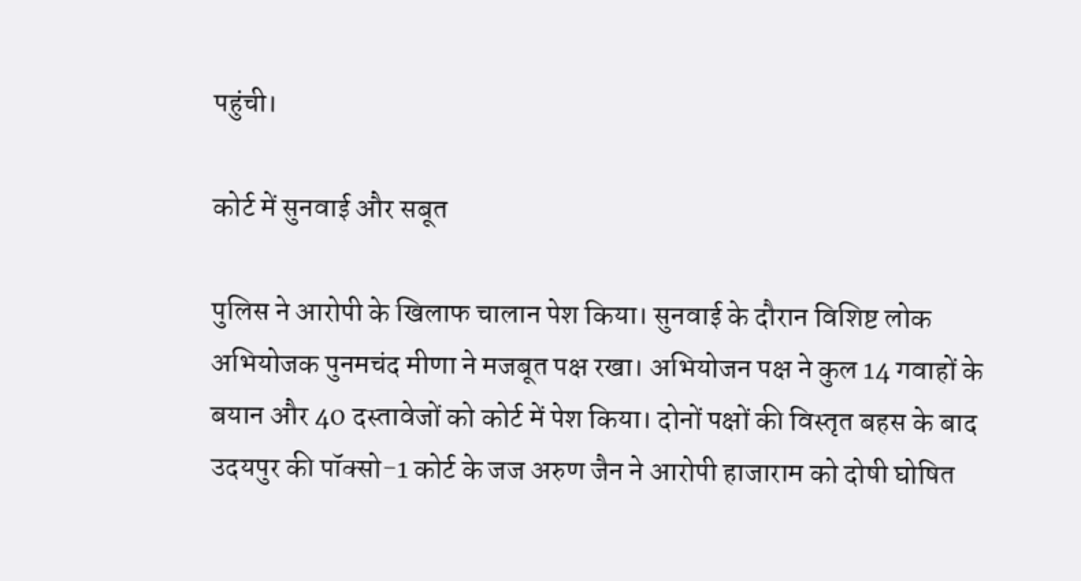पहुंची।

कोर्ट में सुनवाई और सबूत

पुलिस ने आरोपी के खिलाफ चालान पेश किया। सुनवाई के दौरान विशिष्ट लोक अभियोजक पुनमचंद मीणा ने मजबूत पक्ष रखा। अभियोजन पक्ष ने कुल 14 गवाहों के बयान और 40 दस्तावेजों को कोर्ट में पेश किया। दोनों पक्षों की विस्तृत बहस के बाद उदयपुर की पॉक्सो-1 कोर्ट के जज अरुण जैन ने आरोपी हाजाराम को दोषी घोषित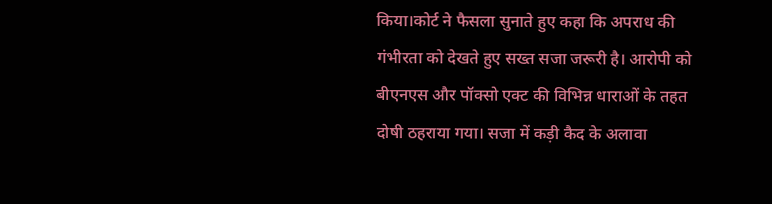किया।कोर्ट ने फैसला सुनाते हुए कहा कि अपराध की गंभीरता को देखते हुए सख्त सजा जरूरी है। आरोपी को बीएनएस और पॉक्सो एक्ट की विभिन्न धाराओं के तहत दोषी ठहराया गया। सजा में कड़ी कैद के अलावा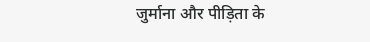जुर्माना और पीड़िता के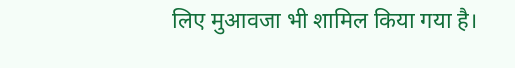लिए मुआवजा भी शामिल किया गया है।